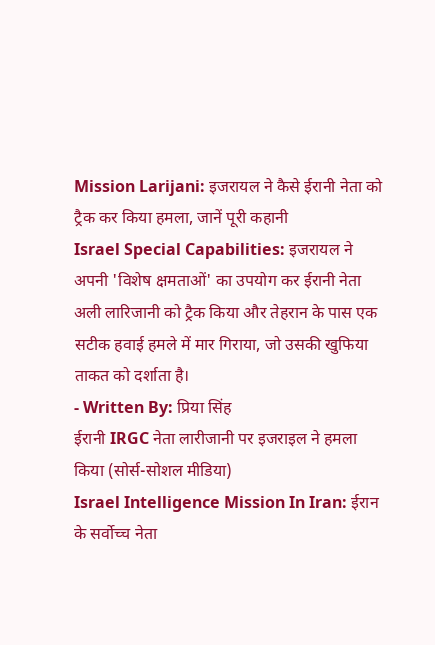Mission Larijani: इजरायल ने कैसे ईरानी नेता को ट्रैक कर किया हमला, जानें पूरी कहानी
Israel Special Capabilities: इजरायल ने अपनी 'विशेष क्षमताओं' का उपयोग कर ईरानी नेता अली लारिजानी को ट्रैक किया और तेहरान के पास एक सटीक हवाई हमले में मार गिराया, जो उसकी खुफिया ताकत को दर्शाता है।
- Written By: प्रिया सिंह
ईरानी IRGC नेता लारीजानी पर इजराइल ने हमला किया (सोर्स-सोशल मीडिया)
Israel Intelligence Mission In Iran: ईरान के सर्वोच्च नेता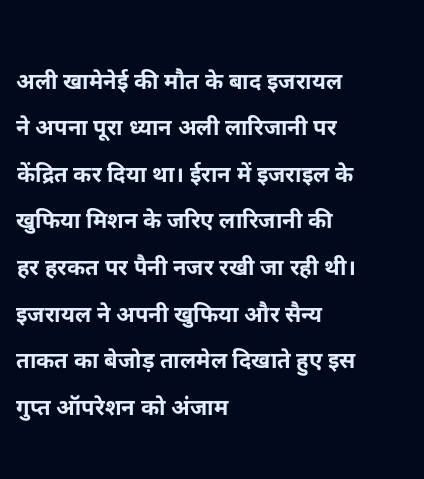अली खामेनेई की मौत के बाद इजरायल ने अपना पूरा ध्यान अली लारिजानी पर केंद्रित कर दिया था। ईरान में इजराइल के खुफिया मिशन के जरिए लारिजानी की हर हरकत पर पैनी नजर रखी जा रही थी। इजरायल ने अपनी खुफिया और सैन्य ताकत का बेजोड़ तालमेल दिखाते हुए इस गुप्त ऑपरेशन को अंजाम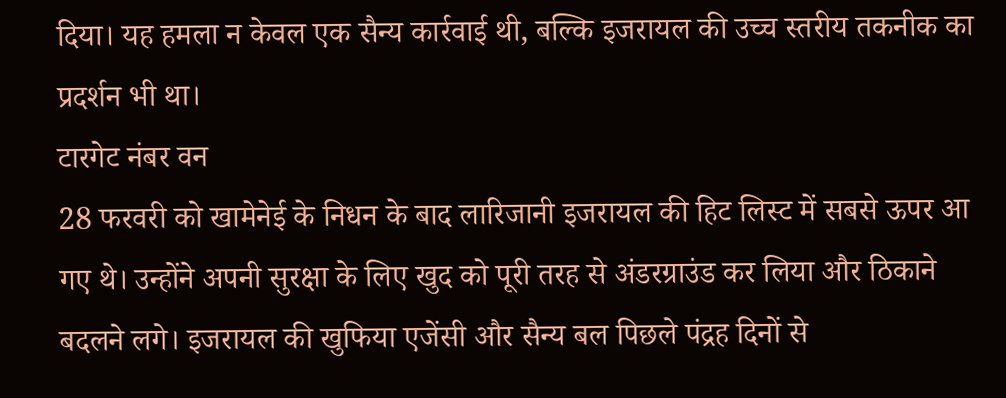दिया। यह हमला न केवल एक सैन्य कार्रवाई थी, बल्कि इजरायल की उच्च स्तरीय तकनीक का प्रदर्शन भी था।
टारगेट नंबर वन
28 फरवरी को खामेनेई के निधन के बाद लारिजानी इजरायल की हिट लिस्ट में सबसे ऊपर आ गए थे। उन्होंने अपनी सुरक्षा के लिए खुद को पूरी तरह से अंडरग्राउंड कर लिया और ठिकाने बदलने लगे। इजरायल की खुफिया एजेंसी और सैन्य बल पिछले पंद्रह दिनों से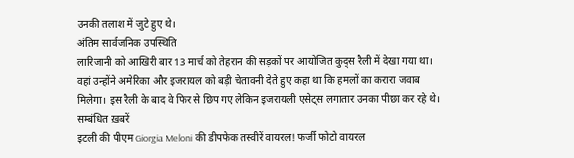उनकी तलाश में जुटे हुए थे।
अंतिम सार्वजनिक उपस्थिति
लारिजानी को आखिरी बार 13 मार्च को तेहरान की सड़कों पर आयोजित कुद्स रैली में देखा गया था। वहां उन्होंने अमेरिका और इजरायल को बड़ी चेतावनी देते हुए कहा था कि हमलों का करारा जवाब मिलेगा। इस रैली के बाद वे फिर से छिप गए लेकिन इजरायली एसेट्स लगातार उनका पीछा कर रहे थे।
सम्बंधित ख़बरें
इटली की पीएम Giorgia Meloni की डीपफेक तस्वीरें वायरल! फर्जी फोटो वायरल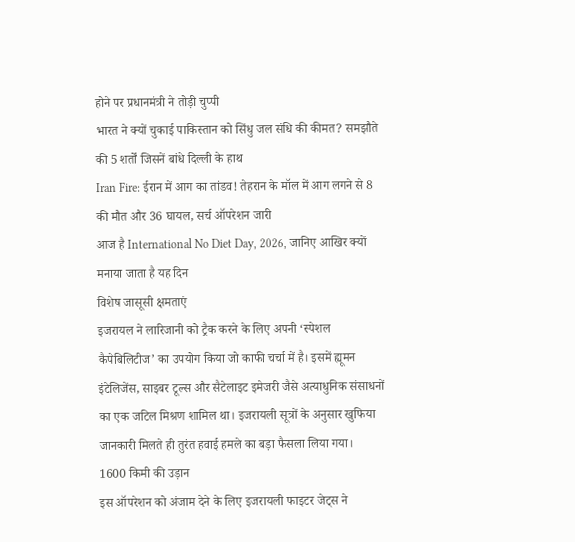होने पर प्रधानमंत्री ने तोड़ी चुप्पी
भारत ने क्यों चुकाई पाकिस्तान को सिंधु जल संधि की कीमत? समझौते की 5 शर्तों जिसनें बांधे दिल्ली के हाथ
Iran Fire: ईरान में आग का तांडव! तेहरान के मॉल में आग लगने से 8 की मौत और 36 घायल, सर्च ऑपरेशन जारी
आज है International No Diet Day, 2026, जानिए आखिर क्यों मनाया जाता है यह दिन
विशेष जासूसी क्षमताएं
इजरायल ने लारिजानी को ट्रैक करने के लिए अपनी ‘स्पेशल कैपेबिलिटीज’ का उपयोग किया जो काफी चर्चा में है। इसमें ह्यूमन इंटेलिजेंस, साइबर टूल्स और सैटेलाइट इमेजरी जैसे अत्याधुनिक संसाधनों का एक जटिल मिश्रण शामिल था। इजरायली सूत्रों के अनुसार खुफिया जानकारी मिलते ही तुरंत हवाई हमले का बड़ा फैसला लिया गया।
1600 किमी की उड़ान
इस ऑपरेशन को अंजाम देने के लिए इजरायली फाइटर जेट्स ने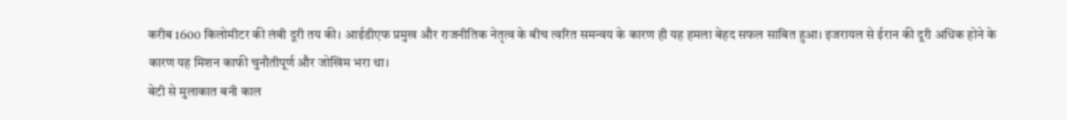करीब 1600 किलोमीटर की लंबी दूरी तय की। आईडीएफ प्रमुख और राजनीतिक नेतृत्व के बीच त्वरित समन्वय के कारण ही यह हमला बेहद सफल साबित हुआ। इजरायल से ईरान की दूरी अधिक होने के कारण यह मिशन काफी चुनौतीपूर्ण और जोखिम भरा था।
बेटी से मुलाकात बनी काल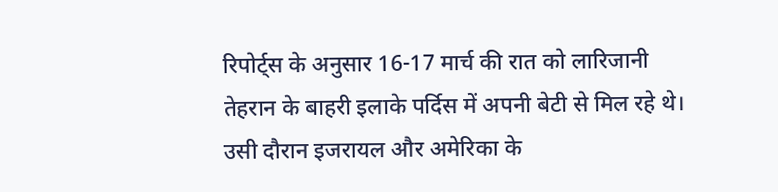रिपोर्ट्स के अनुसार 16-17 मार्च की रात को लारिजानी तेहरान के बाहरी इलाके पर्दिस में अपनी बेटी से मिल रहे थे। उसी दौरान इजरायल और अमेरिका के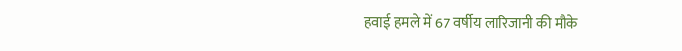हवाई हमले में 67 वर्षीय लारिजानी की मौके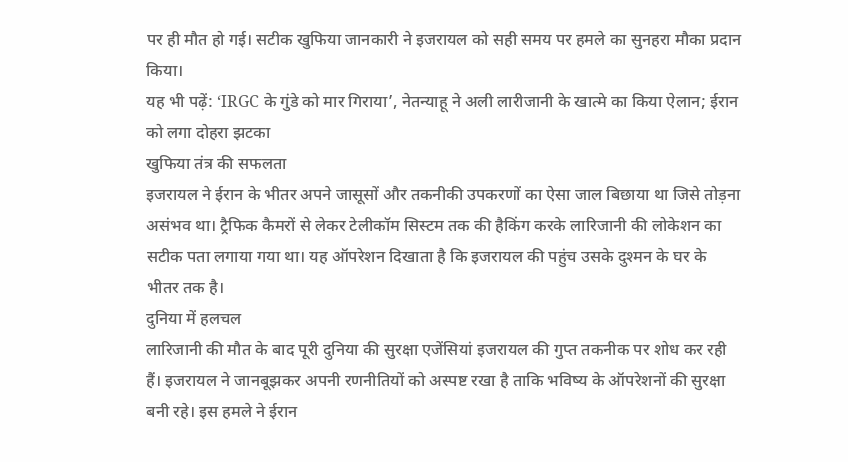पर ही मौत हो गई। सटीक खुफिया जानकारी ने इजरायल को सही समय पर हमले का सुनहरा मौका प्रदान किया।
यह भी पढ़ें: ‘IRGC के गुंडे को मार गिराया’, नेतन्याहू ने अली लारीजानी के खात्मे का किया ऐलान; ईरान को लगा दोहरा झटका
खुफिया तंत्र की सफलता
इजरायल ने ईरान के भीतर अपने जासूसों और तकनीकी उपकरणों का ऐसा जाल बिछाया था जिसे तोड़ना असंभव था। ट्रैफिक कैमरों से लेकर टेलीकॉम सिस्टम तक की हैकिंग करके लारिजानी की लोकेशन का सटीक पता लगाया गया था। यह ऑपरेशन दिखाता है कि इजरायल की पहुंच उसके दुश्मन के घर के भीतर तक है।
दुनिया में हलचल
लारिजानी की मौत के बाद पूरी दुनिया की सुरक्षा एजेंसियां इजरायल की गुप्त तकनीक पर शोध कर रही हैं। इजरायल ने जानबूझकर अपनी रणनीतियों को अस्पष्ट रखा है ताकि भविष्य के ऑपरेशनों की सुरक्षा बनी रहे। इस हमले ने ईरान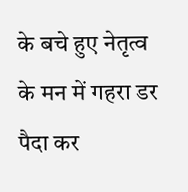के बचे हुए नेतृत्व के मन में गहरा डर पैदा कर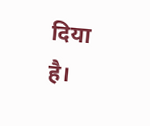दिया है।